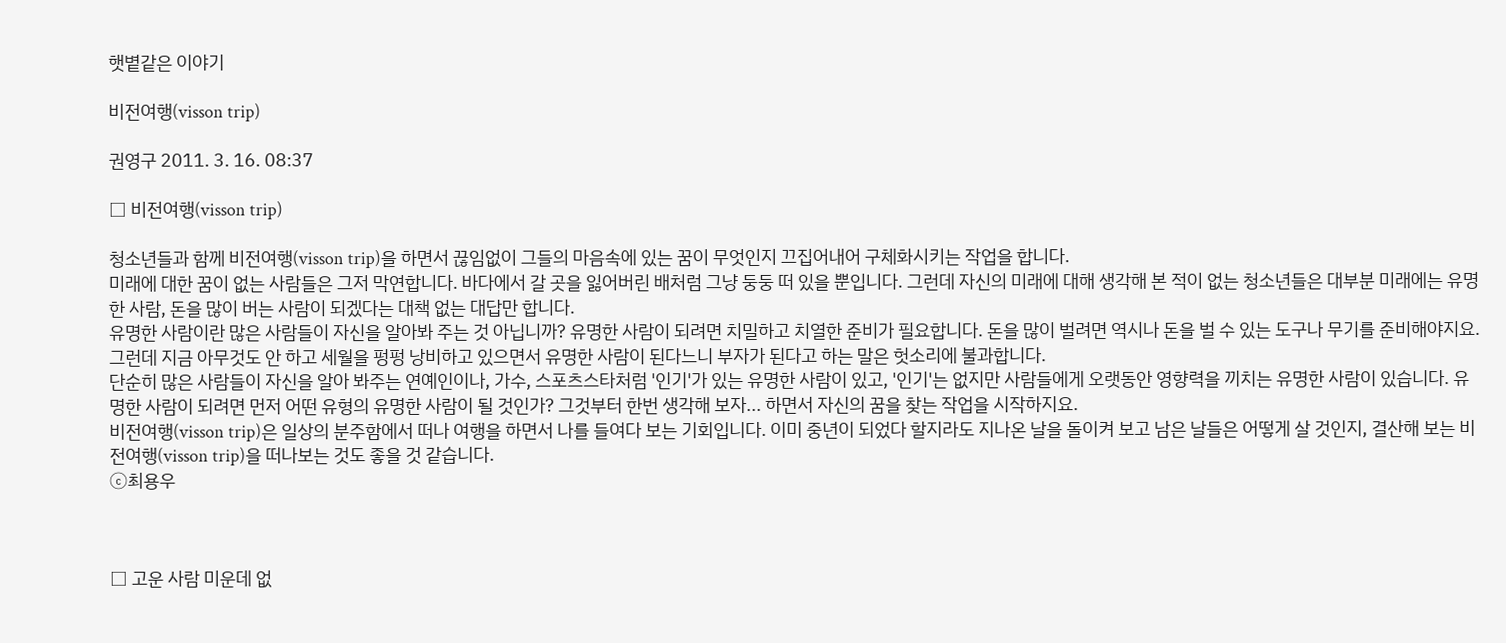햇볕같은 이야기

비전여행(visson trip)

권영구 2011. 3. 16. 08:37

□ 비전여행(visson trip)

청소년들과 함께 비전여행(visson trip)을 하면서 끊임없이 그들의 마음속에 있는 꿈이 무엇인지 끄집어내어 구체화시키는 작업을 합니다.
미래에 대한 꿈이 없는 사람들은 그저 막연합니다. 바다에서 갈 곳을 잃어버린 배처럼 그냥 둥둥 떠 있을 뿐입니다. 그런데 자신의 미래에 대해 생각해 본 적이 없는 청소년들은 대부분 미래에는 유명한 사람, 돈을 많이 버는 사람이 되겠다는 대책 없는 대답만 합니다.
유명한 사람이란 많은 사람들이 자신을 알아봐 주는 것 아닙니까? 유명한 사람이 되려면 치밀하고 치열한 준비가 필요합니다. 돈을 많이 벌려면 역시나 돈을 벌 수 있는 도구나 무기를 준비해야지요. 그런데 지금 아무것도 안 하고 세월을 펑펑 낭비하고 있으면서 유명한 사람이 된다느니 부자가 된다고 하는 말은 헛소리에 불과합니다.
단순히 많은 사람들이 자신을 알아 봐주는 연예인이나, 가수, 스포츠스타처럼 '인기'가 있는 유명한 사람이 있고, '인기'는 없지만 사람들에게 오랫동안 영향력을 끼치는 유명한 사람이 있습니다. 유명한 사람이 되려면 먼저 어떤 유형의 유명한 사람이 될 것인가? 그것부터 한번 생각해 보자... 하면서 자신의 꿈을 찾는 작업을 시작하지요.
비전여행(visson trip)은 일상의 분주함에서 떠나 여행을 하면서 나를 들여다 보는 기회입니다. 이미 중년이 되었다 할지라도 지나온 날을 돌이켜 보고 남은 날들은 어떻게 살 것인지, 결산해 보는 비전여행(visson trip)을 떠나보는 것도 좋을 것 같습니다.
ⓒ최용우



□ 고운 사람 미운데 없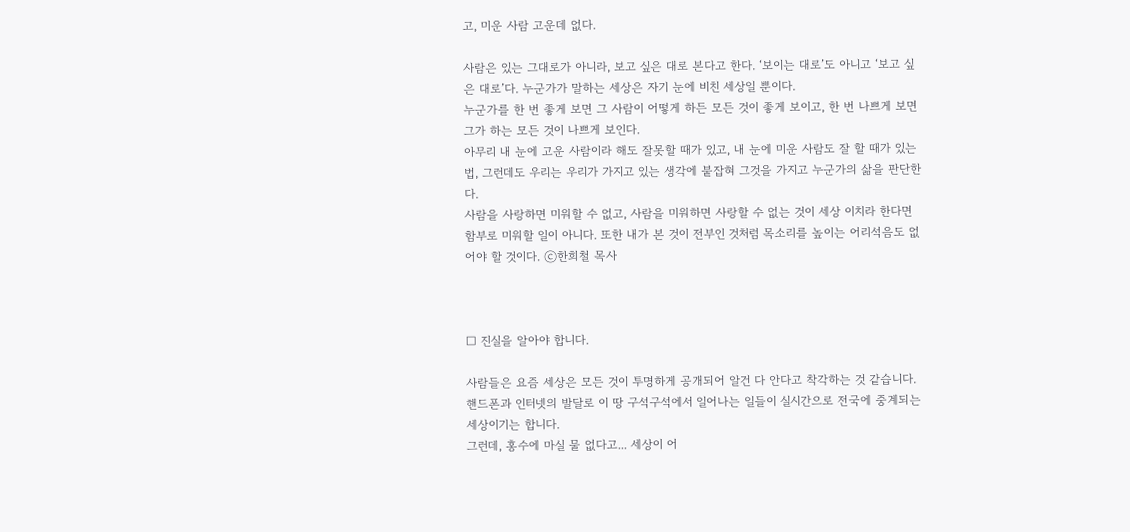고, 미운 사람 고운데 없다.

사람은 있는 그대로가 아니라, 보고 싶은 대로 본다고 한다. ‘보이는 대로’도 아니고 ‘보고 싶은 대로’다. 누군가가 말하는 세상은 자기 눈에 비친 세상일 뿐이다.
누군가를 한 번 좋게 보면 그 사람이 어떻게 하든 모든 것이 좋게 보이고, 한 번 나쁘게 보면 그가 하는 모든 것이 나쁘게 보인다.
아무리 내 눈에 고운 사람이라 해도 잘못할 때가 있고, 내 눈에 미운 사람도 잘 할 때가 있는 법, 그런데도 우리는 우리가 가지고 있는 생각에 붙잡혀 그것을 가지고 누군가의 삶을 판단한다.
사람을 사랑하면 미워할 수 없고, 사람을 미워하면 사랑할 수 없는 것이 세상 이치라 한다면 함부로 미워할 일이 아니다. 또한 내가 본 것이 전부인 것처럼 목소리를 높이는 어리석음도 없어야 할 것이다. ⓒ한희철 목사



□ 진실을 알아야 합니다.

사람들은 요즘 세상은 모든 것이 투명하게 공개되어 알건 다 안다고 착각하는 것 같습니다. 핸드폰과 인터넷의 발달로 이 땅 구석구석에서 일어나는 일들이 실시간으로 전국에 중계되는 세상이기는 합니다.
그런데, 홍수에 마실 물 없다고... 세상이 어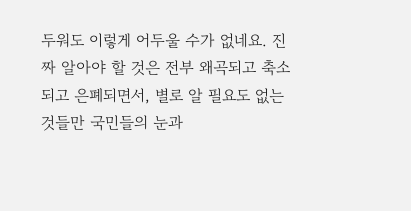두워도 이렇게 어두울 수가 없네요. 진짜 알아야 할 것은 전부 왜곡되고 축소되고 은폐되면서, 별로 알 필요도 없는 것들만 국민들의 눈과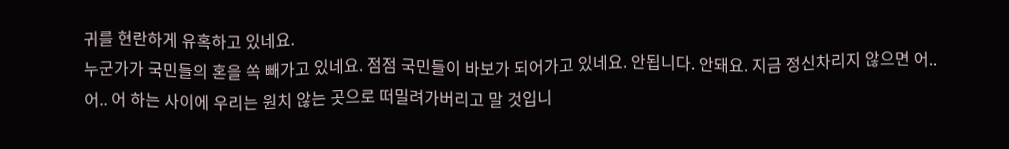귀를 현란하게 유혹하고 있네요.
누군가가 국민들의 혼을 쏙 빼가고 있네요. 점점 국민들이 바보가 되어가고 있네요. 안됩니다. 안돼요. 지금 정신차리지 않으면 어.. 어.. 어 하는 사이에 우리는 원치 않는 곳으로 떠밀려가버리고 말 것입니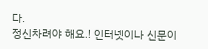다.
정신차려야 해요.! 인터넷이나 신문이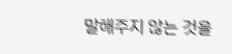말해주지 않는 것을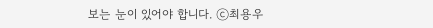보는 눈이 있어야 합니다. ⓒ최용우